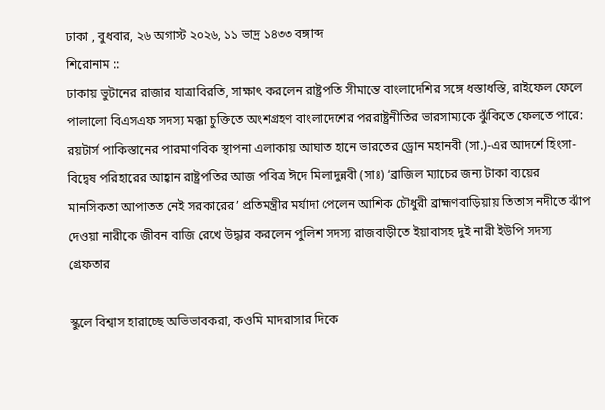ঢাকা , বুধবার, ২৬ অগাস্ট ২০২৬, ১১ ভাদ্র ১৪৩৩ বঙ্গাব্দ
শিরোনাম ::
ঢাকায় ভুটানের রাজার যাত্রাবিরতি, সাক্ষাৎ করলেন রাষ্ট্রপতি সীমান্তে বাংলাদেশির সঙ্গে ধস্তাধস্তি, রাইফেল ফেলে পালালো বিএসএফ সদস্য মক্কা চুক্তিতে অংশগ্রহণ বাংলাদেশের পররাষ্ট্রনীতির ভারসাম্যকে ঝুঁকিতে ফেলতে পারে: রয়টার্স পাকিস্তানের পারমাণবিক স্থাপনা এলাকায় আঘাত হানে ভারতের ড্রোন মহানবী (সা.)-এর আদর্শে হিংসা-বিদ্বেষ পরিহারের আহ্বান রাষ্ট্রপতির আজ পবিত্র ঈদে মিলাদুন্নবী (সাঃ) ‘ব্রাজিল ম্যাচের জন্য টাকা ব্যয়ের মানসিকতা আপাতত নেই সরকারের’ প্রতিমন্ত্রীর মর্যাদা পেলেন আশিক চৌধুরী ব্রাহ্মণবাড়িয়ায় তিতাস নদীতে ঝাঁপ দেওয়া নারীকে জীবন বাজি রেখে উদ্ধার করলেন পুলিশ সদস্য রাজবাড়ীতে ইয়াবাসহ দুই নারী ইউপি সদস্য গ্রেফতার

স্কুলে বিশ্বাস হারাচ্ছে অভিভাবকরা, কওমি মাদরাসার দিকে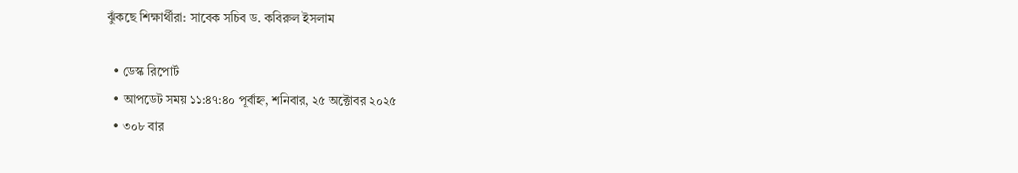ঝুঁকছে শিক্ষার্থীরা: সাবেক সচিব ড. কবিরুল ইসলাম

  • ডেস্ক রিপোর্ট
  • আপডেট সময় ১১:৪৭:৪০ পূর্বাহ্ন, শনিবার, ২৫ অক্টোবর ২০২৫
  • ৩০৮ বার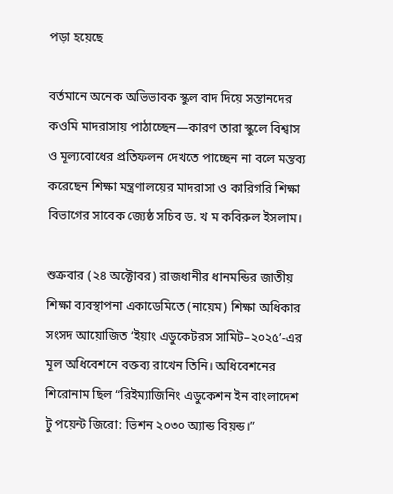পড়া হয়েছে

বর্তমানে অনেক অভিভাবক স্কুল বাদ দিয়ে সন্তানদের কওমি মাদরাসায় পাঠাচ্ছেন—কারণ তারা স্কুলে বিশ্বাস ও মূল্যবোধের প্রতিফলন দেখতে পাচ্ছেন না বলে মন্তব্য করেছেন শিক্ষা মন্ত্রণালয়ের মাদরাসা ও কারিগরি শিক্ষা বিভাগের সাবেক জ্যেষ্ঠ সচিব ড. খ ম কবিরুল ইসলাম।

শুক্রবার (২৪ অক্টোবর) রাজধানীর ধানমন্ডির জাতীয় শিক্ষা ব্যবস্থাপনা একাডেমিতে (নায়েম) শিক্ষা অধিকার সংসদ আয়োজিত ‘ইয়াং এডুকেটরস সামিট–২০২৫’-এর মূল অধিবেশনে বক্তব্য রাখেন তিনি। অধিবেশনের শিরোনাম ছিল “রিইম্যাজিনিং এডুকেশন ইন বাংলাদেশ টু পয়েন্ট জিরো: ভিশন ২০৩০ অ্যান্ড বিয়ন্ড।”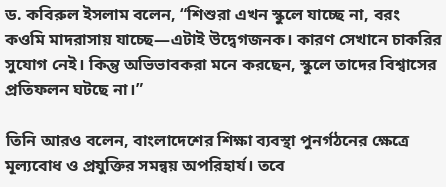ড. কবিরুল ইসলাম বলেন, “শিশুরা এখন স্কুলে যাচ্ছে না, বরং কওমি মাদরাসায় যাচ্ছে—এটাই উদ্বেগজনক। কারণ সেখানে চাকরির সুযোগ নেই। কিন্তু অভিভাবকরা মনে করছেন, স্কুলে তাদের বিশ্বাসের প্রতিফলন ঘটছে না।”

তিনি আরও বলেন, বাংলাদেশের শিক্ষা ব্যবস্থা পুনর্গঠনের ক্ষেত্রে মূল্যবোধ ও প্রযুক্তির সমন্বয় অপরিহার্য। তবে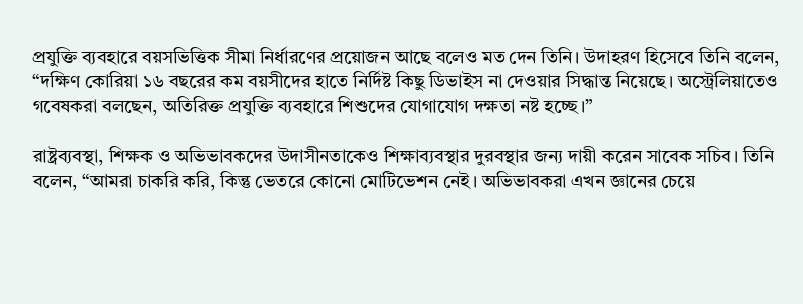প্রযুক্তি ব্যবহারে বয়সভিত্তিক সীমা নির্ধারণের প্রয়োজন আছে বলেও মত দেন তিনি। উদাহরণ হিসেবে তিনি বলেন, “দক্ষিণ কোরিয়া ১৬ বছরের কম বয়সীদের হাতে নির্দিষ্ট কিছু ডিভাইস না দেওয়ার সিদ্ধান্ত নিয়েছে। অস্ট্রেলিয়াতেও গবেষকরা বলছেন, অতিরিক্ত প্রযুক্তি ব্যবহারে শিশুদের যোগাযোগ দক্ষতা নষ্ট হচ্ছে।”

রাষ্ট্রব্যবস্থা, শিক্ষক ও অভিভাবকদের উদাসীনতাকেও শিক্ষাব্যবস্থার দুরবস্থার জন্য দায়ী করেন সাবেক সচিব। তিনি বলেন, “আমরা চাকরি করি, কিন্তু ভেতরে কোনো মোটিভেশন নেই। অভিভাবকরা এখন জ্ঞানের চেয়ে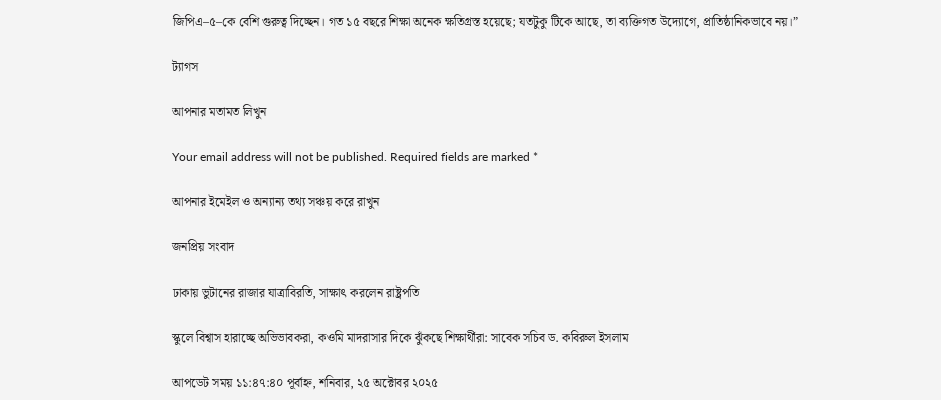জিপিএ–৫–কে বেশি গুরুত্ব দিচ্ছেন। গত ১৫ বছরে শিক্ষা অনেক ক্ষতিগ্রস্ত হয়েছে; যতটুকু টিকে আছে, তা ব্যক্তিগত উদ্যোগে, প্রাতিষ্ঠানিকভাবে নয়।”

ট্যাগস

আপনার মতামত লিখুন

Your email address will not be published. Required fields are marked *

আপনার ইমেইল ও অন্যান্য তথ্য সঞ্চয় করে রাখুন

জনপ্রিয় সংবাদ

ঢাকায় ভুটানের রাজার যাত্রাবিরতি, সাক্ষাৎ করলেন রাষ্ট্রপতি

স্কুলে বিশ্বাস হারাচ্ছে অভিভাবকরা, কওমি মাদরাসার দিকে ঝুঁকছে শিক্ষার্থীরা: সাবেক সচিব ড. কবিরুল ইসলাম

আপডেট সময় ১১:৪৭:৪০ পূর্বাহ্ন, শনিবার, ২৫ অক্টোবর ২০২৫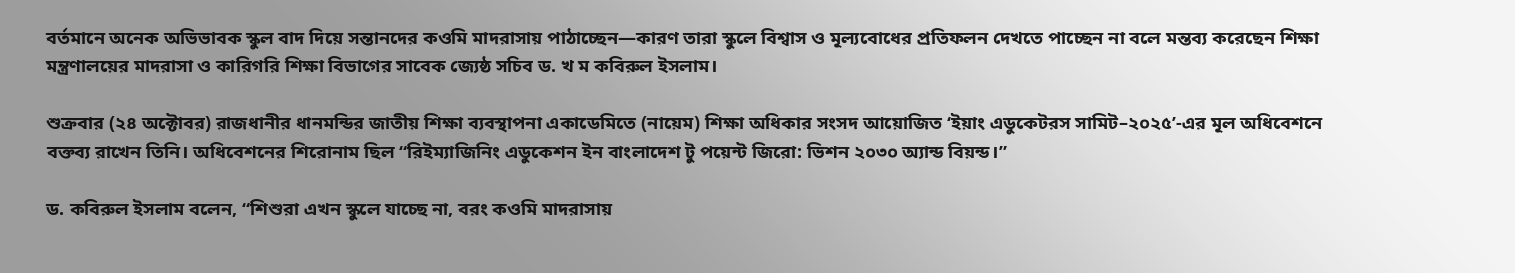বর্তমানে অনেক অভিভাবক স্কুল বাদ দিয়ে সন্তানদের কওমি মাদরাসায় পাঠাচ্ছেন—কারণ তারা স্কুলে বিশ্বাস ও মূল্যবোধের প্রতিফলন দেখতে পাচ্ছেন না বলে মন্তব্য করেছেন শিক্ষা মন্ত্রণালয়ের মাদরাসা ও কারিগরি শিক্ষা বিভাগের সাবেক জ্যেষ্ঠ সচিব ড. খ ম কবিরুল ইসলাম।

শুক্রবার (২৪ অক্টোবর) রাজধানীর ধানমন্ডির জাতীয় শিক্ষা ব্যবস্থাপনা একাডেমিতে (নায়েম) শিক্ষা অধিকার সংসদ আয়োজিত ‘ইয়াং এডুকেটরস সামিট–২০২৫’-এর মূল অধিবেশনে বক্তব্য রাখেন তিনি। অধিবেশনের শিরোনাম ছিল “রিইম্যাজিনিং এডুকেশন ইন বাংলাদেশ টু পয়েন্ট জিরো: ভিশন ২০৩০ অ্যান্ড বিয়ন্ড।”

ড. কবিরুল ইসলাম বলেন, “শিশুরা এখন স্কুলে যাচ্ছে না, বরং কওমি মাদরাসায়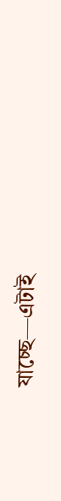যাচ্ছে—এটাই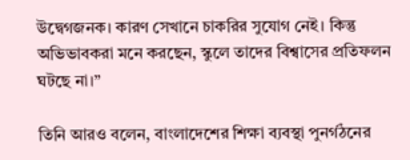উদ্বেগজনক। কারণ সেখানে চাকরির সুযোগ নেই। কিন্তু অভিভাবকরা মনে করছেন, স্কুলে তাদের বিশ্বাসের প্রতিফলন ঘটছে না।”

তিনি আরও বলেন, বাংলাদেশের শিক্ষা ব্যবস্থা পুনর্গঠনের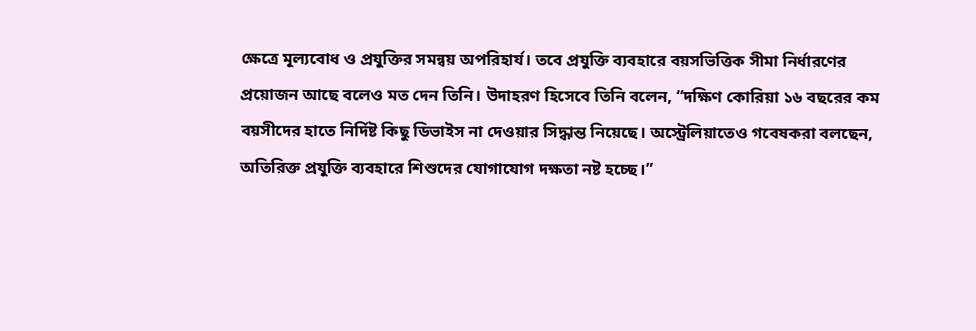ক্ষেত্রে মূল্যবোধ ও প্রযুক্তির সমন্বয় অপরিহার্য। তবে প্রযুক্তি ব্যবহারে বয়সভিত্তিক সীমা নির্ধারণের প্রয়োজন আছে বলেও মত দেন তিনি। উদাহরণ হিসেবে তিনি বলেন, “দক্ষিণ কোরিয়া ১৬ বছরের কম বয়সীদের হাতে নির্দিষ্ট কিছু ডিভাইস না দেওয়ার সিদ্ধান্ত নিয়েছে। অস্ট্রেলিয়াতেও গবেষকরা বলছেন, অতিরিক্ত প্রযুক্তি ব্যবহারে শিশুদের যোগাযোগ দক্ষতা নষ্ট হচ্ছে।”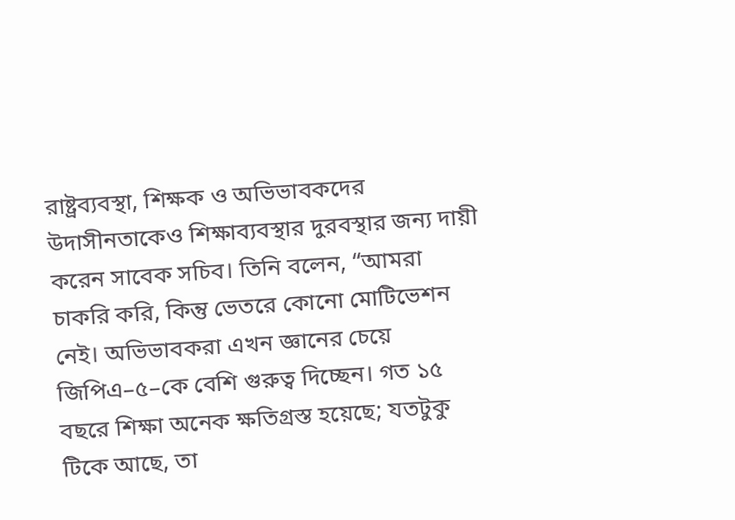রাষ্ট্রব্যবস্থা, শিক্ষক ও অভিভাবকদের উদাসীনতাকেও শিক্ষাব্যবস্থার দুরবস্থার জন্য দায়ী করেন সাবেক সচিব। তিনি বলেন, “আমরা চাকরি করি, কিন্তু ভেতরে কোনো মোটিভেশন নেই। অভিভাবকরা এখন জ্ঞানের চেয়ে জিপিএ–৫–কে বেশি গুরুত্ব দিচ্ছেন। গত ১৫ বছরে শিক্ষা অনেক ক্ষতিগ্রস্ত হয়েছে; যতটুকু টিকে আছে, তা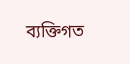ব্যক্তিগত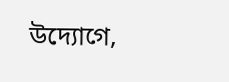উদ্যোগে,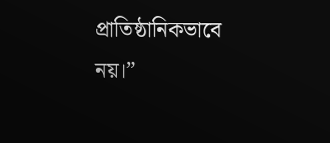প্রাতিষ্ঠানিকভাবে নয়।”